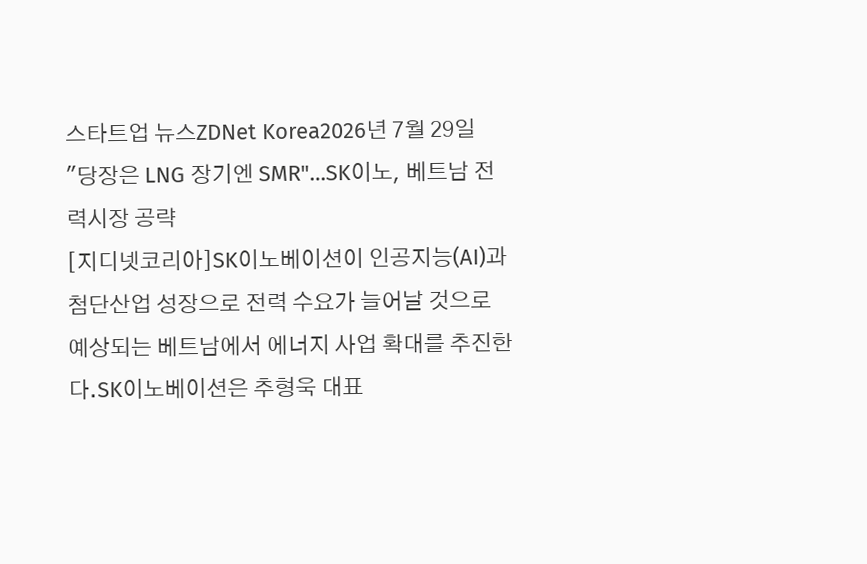스타트업 뉴스ZDNet Korea2026년 7월 29일
"당장은 LNG 장기엔 SMR"…SK이노, 베트남 전력시장 공략
[지디넷코리아]SK이노베이션이 인공지능(AI)과 첨단산업 성장으로 전력 수요가 늘어날 것으로 예상되는 베트남에서 에너지 사업 확대를 추진한다.SK이노베이션은 추형욱 대표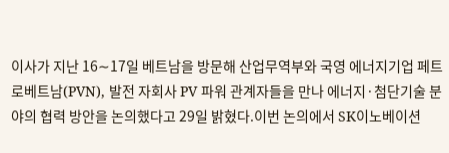이사가 지난 16∼17일 베트남을 방문해 산업무역부와 국영 에너지기업 페트로베트남(PVN), 발전 자회사 PV 파워 관계자들을 만나 에너지·첨단기술 분야의 협력 방안을 논의했다고 29일 밝혔다.이번 논의에서 SK이노베이션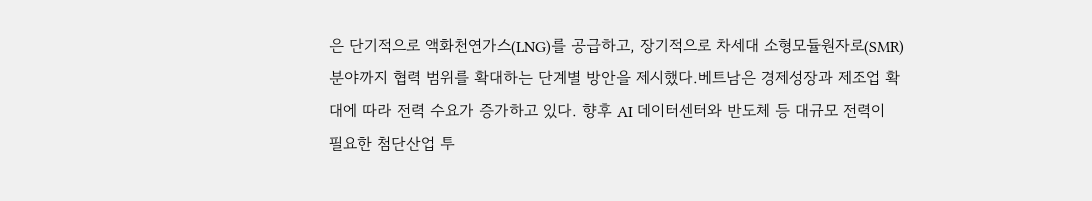은 단기적으로 액화천연가스(LNG)를 공급하고, 장기적으로 차세대 소형모듈원자로(SMR) 분야까지 협력 범위를 확대하는 단계별 방안을 제시했다.베트남은 경제성장과 제조업 확대에 따라 전력 수요가 증가하고 있다. 향후 AI 데이터센터와 반도체 등 대규모 전력이 필요한 첨단산업 투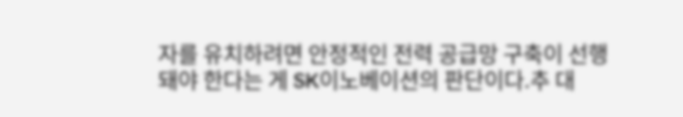자를 유치하려면 안정적인 전력 공급망 구축이 선행돼야 한다는 게 SK이노베이션의 판단이다.추 대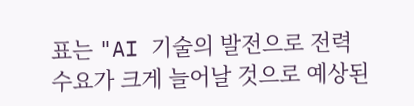표는 "AI 기술의 발전으로 전력 수요가 크게 늘어날 것으로 예상된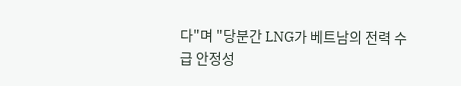다"며 "당분간 LNG가 베트남의 전력 수급 안정성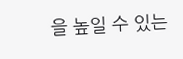을 높일 수 있는